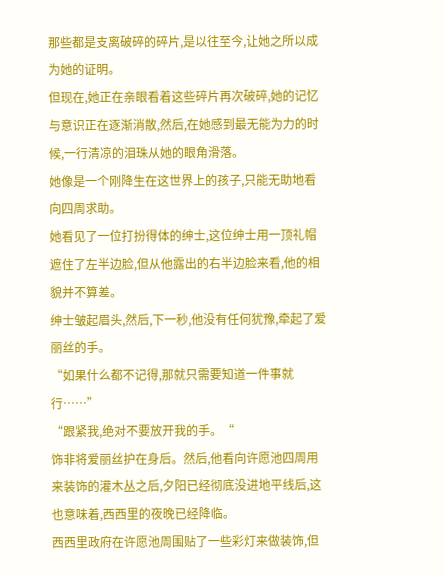那些都是支离破碎的碎片,是以往至今,让她之所以成为她的证明。
但现在,她正在亲眼看着这些碎片再次破碎,她的记忆与意识正在逐渐消散,然后,在她感到最无能为力的时候,一行清凉的泪珠从她的眼角滑落。
她像是一个刚降生在这世界上的孩子,只能无助地看向四周求助。
她看见了一位打扮得体的绅士,这位绅士用一顶礼帽遮住了左半边脸,但从他露出的右半边脸来看,他的相貌并不算差。
绅士皱起眉头,然后,下一秒,他没有任何犹豫,牵起了爱丽丝的手。
“如果什么都不记得,那就只需要知道一件事就行……”
“跟紧我,绝对不要放开我的手。“
饰非将爱丽丝护在身后。然后,他看向许愿池四周用来装饰的灌木丛之后,夕阳已经彻底没进地平线后,这也意味着,西西里的夜晚已经降临。
西西里政府在许愿池周围贴了一些彩灯来做装饰,但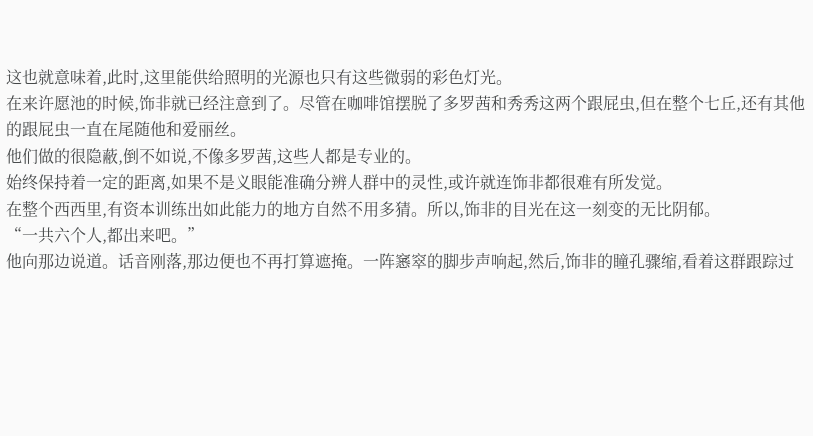这也就意味着,此时,这里能供给照明的光源也只有这些微弱的彩色灯光。
在来许愿池的时候,饰非就已经注意到了。尽管在咖啡馆摆脱了多罗茜和秀秀这两个跟屁虫,但在整个七丘,还有其他的跟屁虫一直在尾随他和爱丽丝。
他们做的很隐蔽,倒不如说,不像多罗茜,这些人都是专业的。
始终保持着一定的距离,如果不是义眼能准确分辨人群中的灵性,或许就连饰非都很难有所发觉。
在整个西西里,有资本训练出如此能力的地方自然不用多猜。所以,饰非的目光在这一刻变的无比阴郁。
“一共六个人,都出来吧。”
他向那边说道。话音刚落,那边便也不再打算遮掩。一阵窸窣的脚步声响起,然后,饰非的瞳孔骤缩,看着这群跟踪过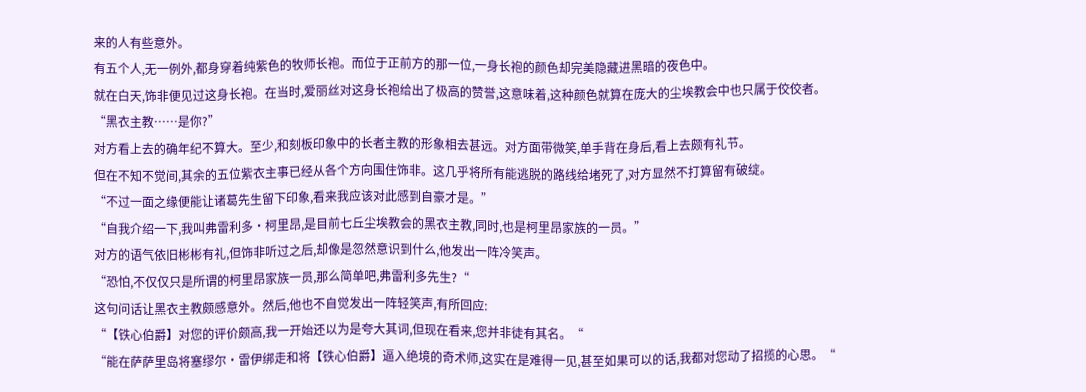来的人有些意外。
有五个人,无一例外,都身穿着纯紫色的牧师长袍。而位于正前方的那一位,一身长袍的颜色却完美隐藏进黑暗的夜色中。
就在白天,饰非便见过这身长袍。在当时,爱丽丝对这身长袍给出了极高的赞誉,这意味着,这种颜色就算在庞大的尘埃教会中也只属于佼佼者。
“黑衣主教……是你?”
对方看上去的确年纪不算大。至少,和刻板印象中的长者主教的形象相去甚远。对方面带微笑,单手背在身后,看上去颇有礼节。
但在不知不觉间,其余的五位紫衣主事已经从各个方向围住饰非。这几乎将所有能逃脱的路线给堵死了,对方显然不打算留有破绽。
“不过一面之缘便能让诸葛先生留下印象,看来我应该对此感到自豪才是。”
“自我介绍一下,我叫弗雷利多·柯里昂,是目前七丘尘埃教会的黑衣主教,同时,也是柯里昂家族的一员。”
对方的语气依旧彬彬有礼,但饰非听过之后,却像是忽然意识到什么,他发出一阵冷笑声。
“恐怕,不仅仅只是所谓的柯里昂家族一员,那么简单吧,弗雷利多先生?“
这句问话让黑衣主教颇感意外。然后,他也不自觉发出一阵轻笑声,有所回应:
“【铁心伯爵】对您的评价颇高,我一开始还以为是夸大其词,但现在看来,您并非徒有其名。“
“能在萨萨里岛将塞缪尔·雷伊绑走和将【铁心伯爵】逼入绝境的奇术师,这实在是难得一见,甚至如果可以的话,我都对您动了招揽的心思。“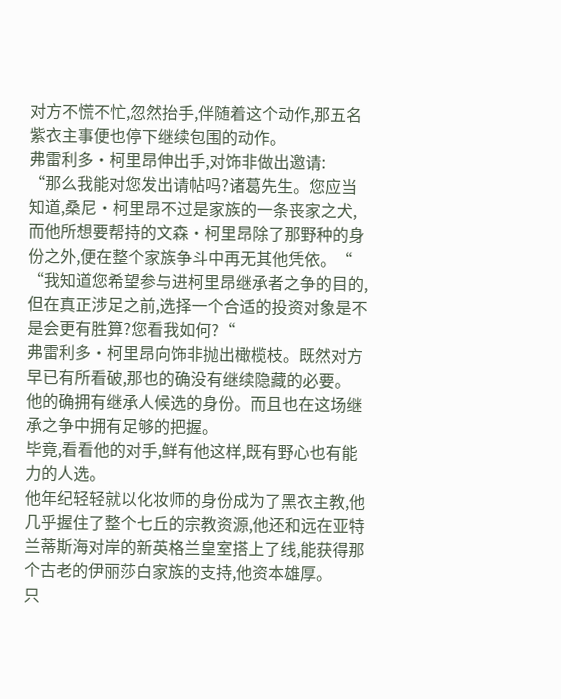对方不慌不忙,忽然抬手,伴随着这个动作,那五名紫衣主事便也停下继续包围的动作。
弗雷利多·柯里昂伸出手,对饰非做出邀请:
“那么我能对您发出请帖吗?诸葛先生。您应当知道,桑尼·柯里昂不过是家族的一条丧家之犬,而他所想要帮持的文森·柯里昂除了那野种的身份之外,便在整个家族争斗中再无其他凭依。“
“我知道您希望参与进柯里昂继承者之争的目的,但在真正涉足之前,选择一个合适的投资对象是不是会更有胜算?您看我如何?“
弗雷利多·柯里昂向饰非抛出橄榄枝。既然对方早已有所看破,那也的确没有继续隐藏的必要。
他的确拥有继承人候选的身份。而且也在这场继承之争中拥有足够的把握。
毕竟,看看他的对手,鲜有他这样,既有野心也有能力的人选。
他年纪轻轻就以化妆师的身份成为了黑衣主教,他几乎握住了整个七丘的宗教资源,他还和远在亚特兰蒂斯海对岸的新英格兰皇室搭上了线,能获得那个古老的伊丽莎白家族的支持,他资本雄厚。
只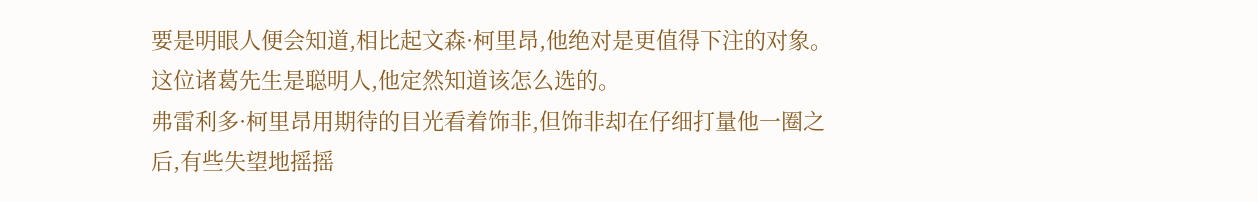要是明眼人便会知道,相比起文森·柯里昂,他绝对是更值得下注的对象。
这位诸葛先生是聪明人,他定然知道该怎么选的。
弗雷利多·柯里昂用期待的目光看着饰非,但饰非却在仔细打量他一圈之后,有些失望地摇摇